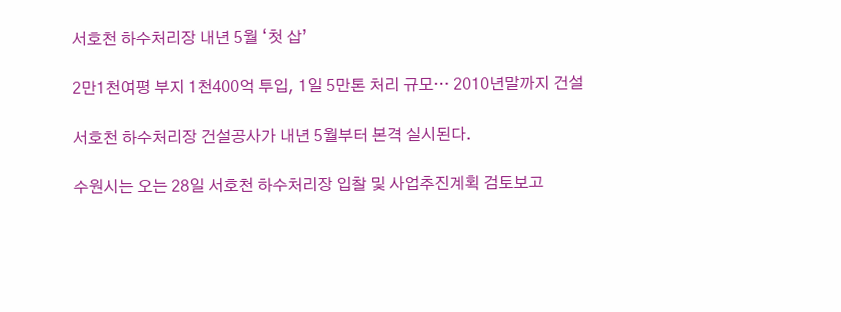서호천 하수처리장 내년 5월 ‘첫 삽’

2만1천여평 부지 1천400억 투입, 1일 5만톤 처리 규모… 2010년말까지 건설

서호천 하수처리장 건설공사가 내년 5월부터 본격 실시된다.

수원시는 오는 28일 서호천 하수처리장 입찰 및 사업추진계획 검토보고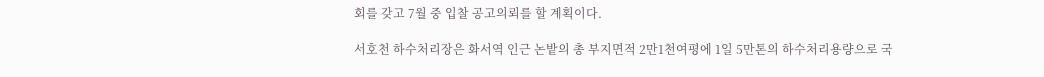회를 갖고 7월 중 입찰 공고의뢰를 할 계획이다.

서호천 하수처리장은 화서역 인근 논밭의 총 부지면적 2만1천여평에 1일 5만톤의 하수처리용량으로 국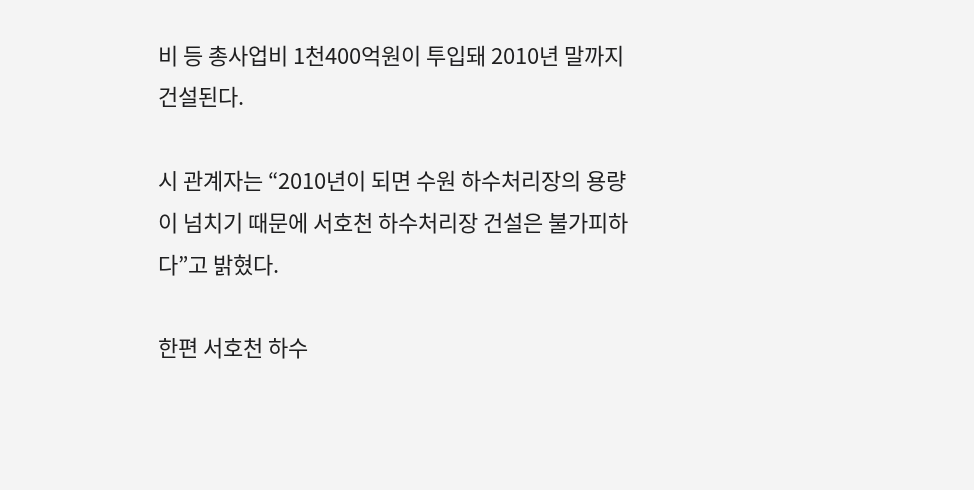비 등 총사업비 1천400억원이 투입돼 2010년 말까지 건설된다.

시 관계자는 “2010년이 되면 수원 하수처리장의 용량이 넘치기 때문에 서호천 하수처리장 건설은 불가피하다”고 밝혔다.

한편 서호천 하수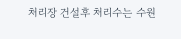처리장 건설후 처리수는 수원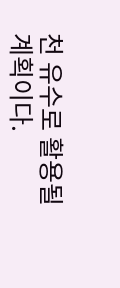천 유수로 활용될 계획이다.